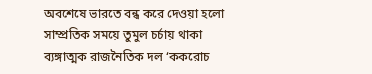অবশেষে ভারতে বন্ধ করে দেওয়া হলো সাম্প্রতিক সময়ে তুমুল চর্চায় থাকা ব্যঙ্গাত্মক রাজনৈতিক দল ‘ককরোচ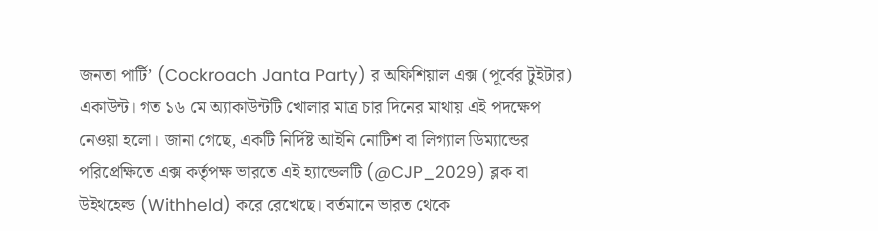জনতা পার্টি’ (Cockroach Janta Party) র অফিশিয়াল এক্স (পূর্বের টুইটার) একাউন্ট। গত ১৬ মে অ্যাকাউন্টটি খোলার মাত্র চার দিনের মাথায় এই পদক্ষেপ নেওয়া হলো। জানা গেছে, একটি নির্দিষ্ট আইনি নোটিশ বা লিগ্যাল ডিম্যান্ডের পরিপ্রেক্ষিতে এক্স কর্তৃপক্ষ ভারতে এই হ্যান্ডেলটি (@CJP_2029) ব্লক বা উইথহেল্ড (Withheld) করে রেখেছে। বর্তমানে ভারত থেকে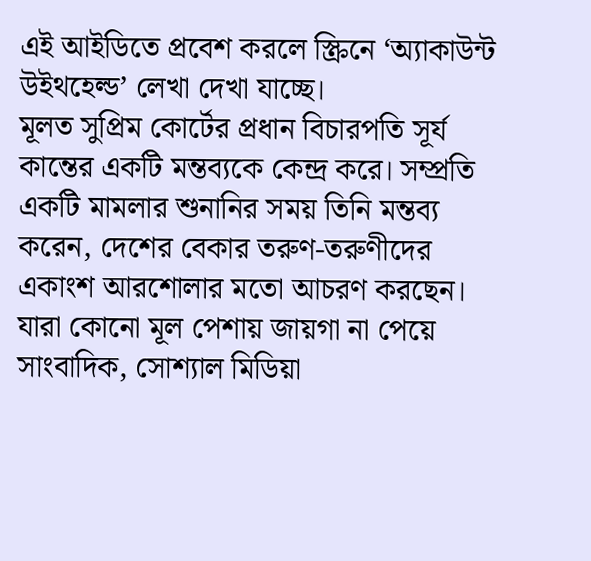এই আইডিতে প্রবেশ করলে স্ক্রিনে ‘অ্যাকাউন্ট উইথহেল্ড’ লেখা দেখা যাচ্ছে।
মূলত সুপ্রিম কোর্টের প্রধান বিচারপতি সূর্য কান্তের একটি মন্তব্যকে কেন্দ্র করে। সম্প্রতি একটি মামলার শুনানির সময় তিনি মন্তব্য করেন, দেশের বেকার তরুণ-তরুণীদের একাংশ আরশোলার মতো আচরণ করছেন। যারা কোনো মূল পেশায় জায়গা না পেয়ে সাংবাদিক, সোশ্যাল মিডিয়া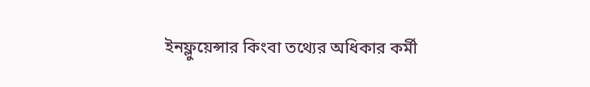ইনফ্লুয়েন্সার কিংবা তথ্যের অধিকার কর্মী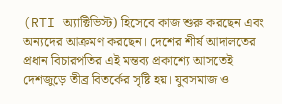(RTI অ্যাক্টিভিস্ট) হিসেবে কাজ শুরু করছেন এবং অন্যদের আক্রমণ করছেন। দেশের শীর্ষ আদালতের প্রধান বিচারপতির এই মন্তব্য প্রকাশ্যে আসতেই দেশজুড়ে তীব্র বিতর্কের সৃষ্টি হয়। যুবসমাজ ও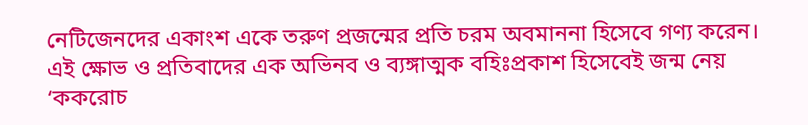নেটিজেনদের একাংশ একে তরুণ প্রজন্মের প্রতি চরম অবমাননা হিসেবে গণ্য করেন। এই ক্ষোভ ও প্রতিবাদের এক অভিনব ও ব্যঙ্গাত্মক বহিঃপ্রকাশ হিসেবেই জন্ম নেয় ‘ককরোচ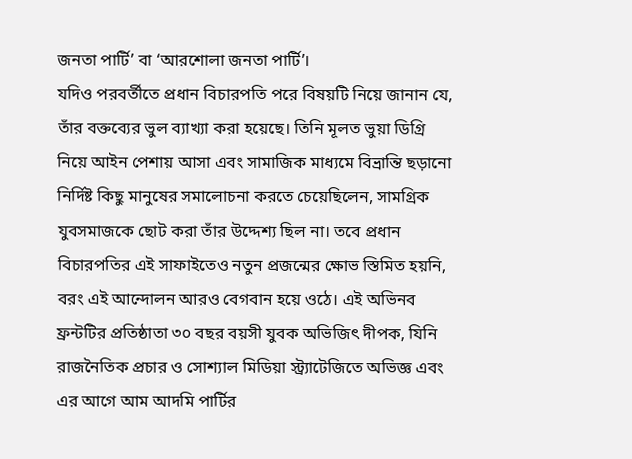জনতা পার্টি’ বা ‘আরশোলা জনতা পার্টি’।
যদিও পরবর্তীতে প্রধান বিচারপতি পরে বিষয়টি নিয়ে জানান যে, তাঁর বক্তব্যের ভুল ব্যাখ্যা করা হয়েছে। তিনি মূলত ভুয়া ডিগ্রি নিয়ে আইন পেশায় আসা এবং সামাজিক মাধ্যমে বিভ্রান্তি ছড়ানো নির্দিষ্ট কিছু মানুষের সমালোচনা করতে চেয়েছিলেন, সামগ্রিক যুবসমাজকে ছোট করা তাঁর উদ্দেশ্য ছিল না। তবে প্রধান বিচারপতির এই সাফাইতেও নতুন প্রজন্মের ক্ষোভ স্তিমিত হয়নি, বরং এই আন্দোলন আরও বেগবান হয়ে ওঠে। এই অভিনব ফ্রন্টটির প্রতিষ্ঠাতা ৩০ বছর বয়সী যুবক অভিজিৎ দীপক, যিনি রাজনৈতিক প্রচার ও সোশ্যাল মিডিয়া স্ট্র্যাটেজিতে অভিজ্ঞ এবং এর আগে আম আদমি পার্টির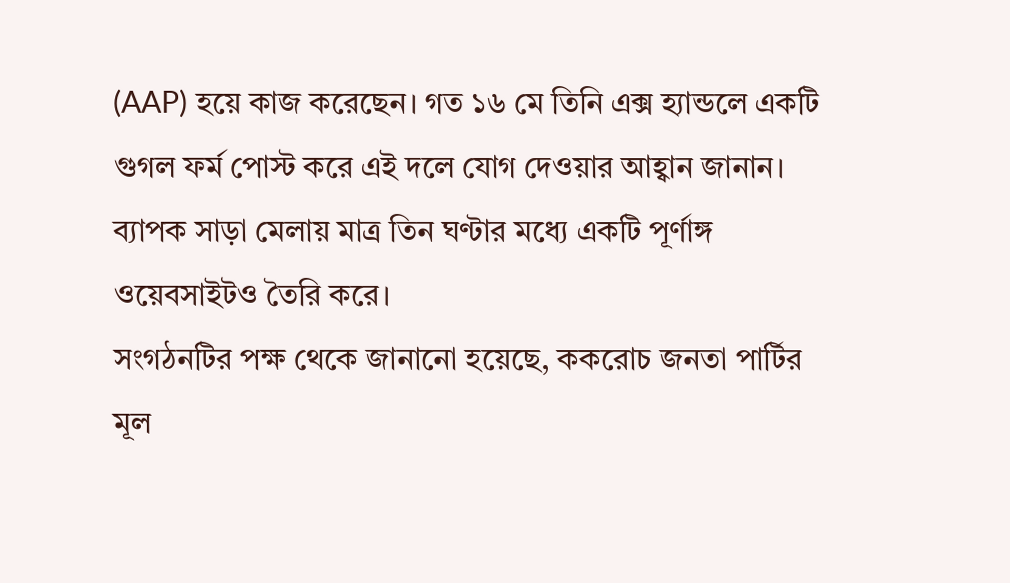(AAP) হয়ে কাজ করেছেন। গত ১৬ মে তিনি এক্স হ্যান্ডলে একটি গুগল ফর্ম পোস্ট করে এই দলে যোগ দেওয়ার আহ্বান জানান। ব্যাপক সাড়া মেলায় মাত্র তিন ঘণ্টার মধ্যে একটি পূর্ণাঙ্গ ওয়েবসাইটও তৈরি করে।
সংগঠনটির পক্ষ থেকে জানানো হয়েছে, ককরোচ জনতা পার্টির মূল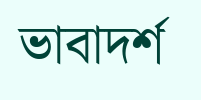ভাবাদর্শ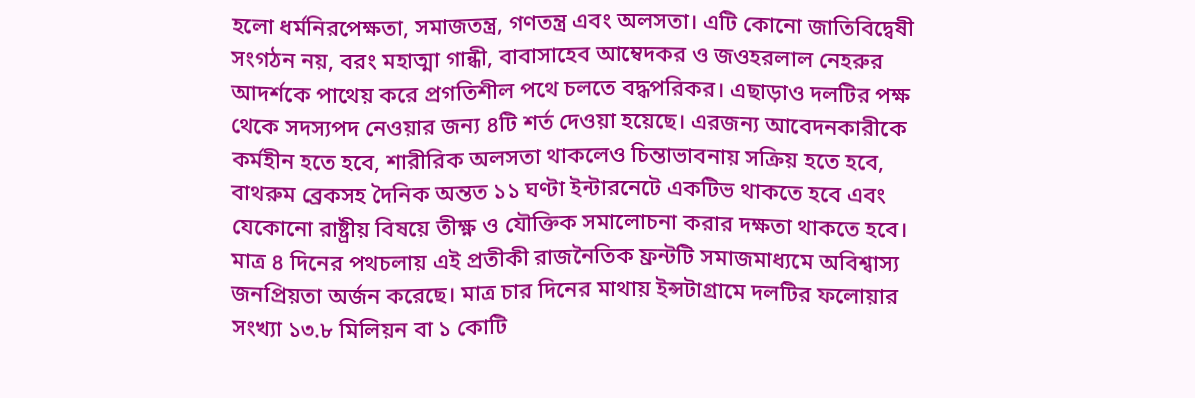হলো ধর্মনিরপেক্ষতা, সমাজতন্ত্র, গণতন্ত্র এবং অলসতা। এটি কোনো জাতিবিদ্বেষী সংগঠন নয়, বরং মহাত্মা গান্ধী, বাবাসাহেব আম্বেদকর ও জওহরলাল নেহরুর আদর্শকে পাথেয় করে প্রগতিশীল পথে চলতে বদ্ধপরিকর। এছাড়াও দলটির পক্ষ থেকে সদস্যপদ নেওয়ার জন্য ৪টি শর্ত দেওয়া হয়েছে। এরজন্য আবেদনকারীকে কর্মহীন হতে হবে, শারীরিক অলসতা থাকলেও চিন্তাভাবনায় সক্রিয় হতে হবে, বাথরুম ব্রেকসহ দৈনিক অন্তত ১১ ঘণ্টা ইন্টারনেটে একটিভ থাকতে হবে এবং যেকোনো রাষ্ট্রীয় বিষয়ে তীক্ষ্ণ ও যৌক্তিক সমালোচনা করার দক্ষতা থাকতে হবে।
মাত্র ৪ দিনের পথচলায় এই প্রতীকী রাজনৈতিক ফ্রন্টটি সমাজমাধ্যমে অবিশ্বাস্য জনপ্রিয়তা অর্জন করেছে। মাত্র চার দিনের মাথায় ইন্সটাগ্রামে দলটির ফলোয়ার সংখ্যা ১৩.৮ মিলিয়ন বা ১ কোটি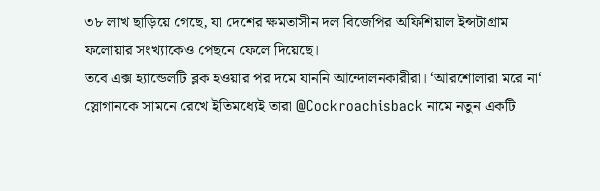৩৮ লাখ ছাড়িয়ে গেছে, যা দেশের ক্ষমতাসীন দল বিজেপির অফিশিয়াল ইন্সটাগ্রাম ফলোয়ার সংখ্যাকেও পেছনে ফেলে দিয়েছে।
তবে এক্স হ্যান্ডেলটি ব্লক হওয়ার পর দমে যাননি আন্দোলনকারীরা। ‘আরশোলারা মরে না‘ স্লোগানকে সামনে রেখে ইতিমধ্যেই তারা @Cockroachisback নামে নতুন একটি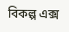বিকল্প এক্স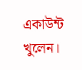একাউন্ট খুলেন।